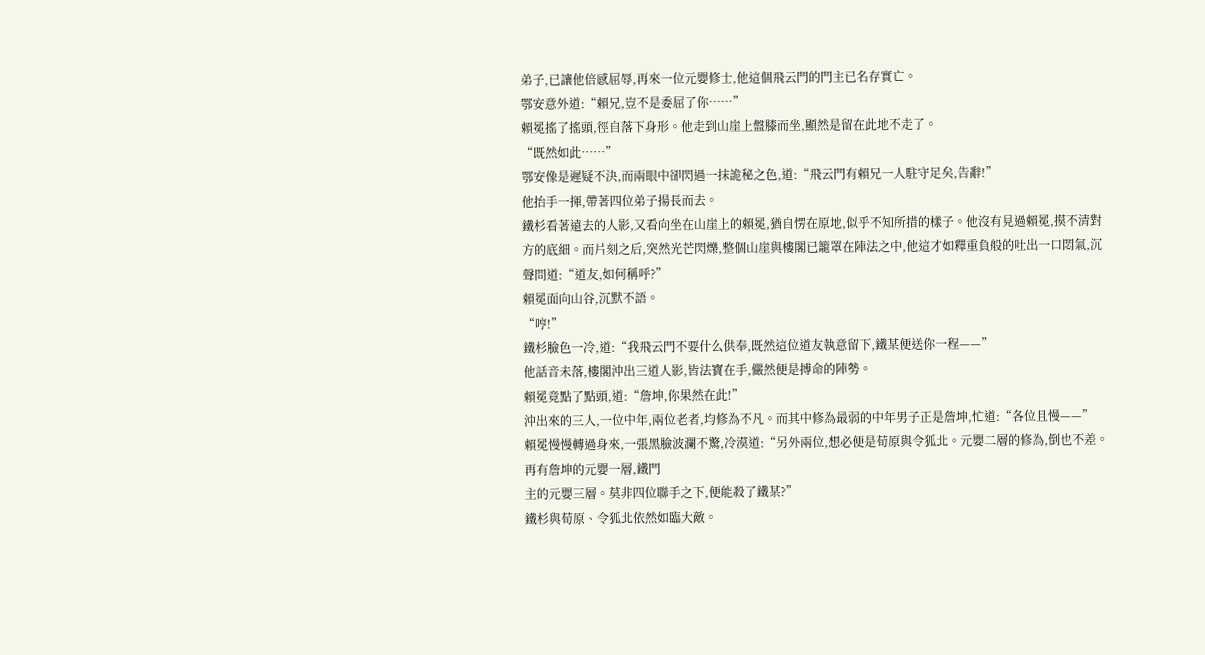弟子,已讓他倍感屈辱,再來一位元嬰修士,他這個飛云門的門主已名存實亡。
鄂安意外道:“賴兄,豈不是委屈了你……”
賴冕搖了搖頭,徑自落下身形。他走到山崖上盤膝而坐,顯然是留在此地不走了。
“既然如此……”
鄂安像是遲疑不決,而兩眼中卻閃過一抹詭秘之色,道:“飛云門有賴兄一人駐守足矣,告辭!”
他抬手一揮,帶著四位弟子揚長而去。
鐵杉看著遠去的人影,又看向坐在山崖上的賴冕,猶自愣在原地,似乎不知所措的樣子。他沒有見過賴冕,摸不清對方的底細。而片刻之后,突然光芒閃爍,整個山崖與樓閣已籠罩在陣法之中,他這才如釋重負般的吐出一口悶氣,沉聲問道:“道友,如何稱呼?”
賴冕面向山谷,沉默不語。
“哼!”
鐵杉臉色一冷,道:“我飛云門不要什么供奉,既然這位道友執意留下,鐵某便送你一程——”
他話音未落,樓閣沖出三道人影,皆法寶在手,儼然便是搏命的陣勢。
賴冕竟點了點頭,道:“詹坤,你果然在此!”
沖出來的三人,一位中年,兩位老者,均修為不凡。而其中修為最弱的中年男子正是詹坤,忙道:“各位且慢——”
賴冕慢慢轉過身來,一張黑臉波瀾不驚,冷漠道:“另外兩位,想必便是荀原與令狐北。元嬰二層的修為,倒也不差。再有詹坤的元嬰一層,鐵門
主的元嬰三層。莫非四位聯手之下,便能殺了鐵某?”
鐵杉與荀原、令狐北依然如臨大敵。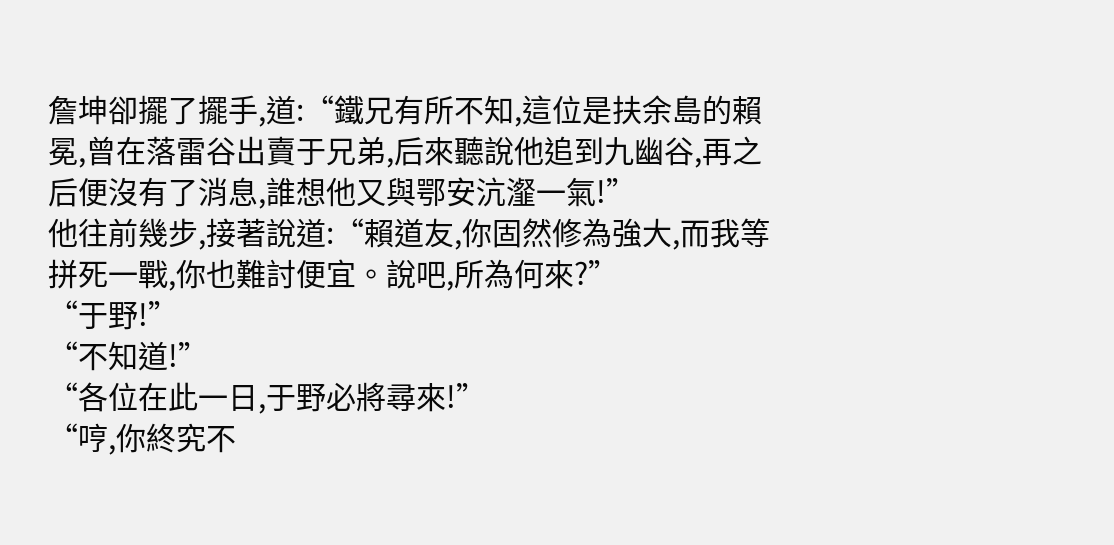詹坤卻擺了擺手,道:“鐵兄有所不知,這位是扶余島的賴冕,曾在落雷谷出賣于兄弟,后來聽說他追到九幽谷,再之后便沒有了消息,誰想他又與鄂安沆瀣一氣!”
他往前幾步,接著說道:“賴道友,你固然修為強大,而我等拼死一戰,你也難討便宜。說吧,所為何來?”
“于野!”
“不知道!”
“各位在此一日,于野必將尋來!”
“哼,你終究不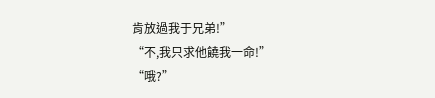肯放過我于兄弟!”
“不,我只求他饒我一命!”
“哦?”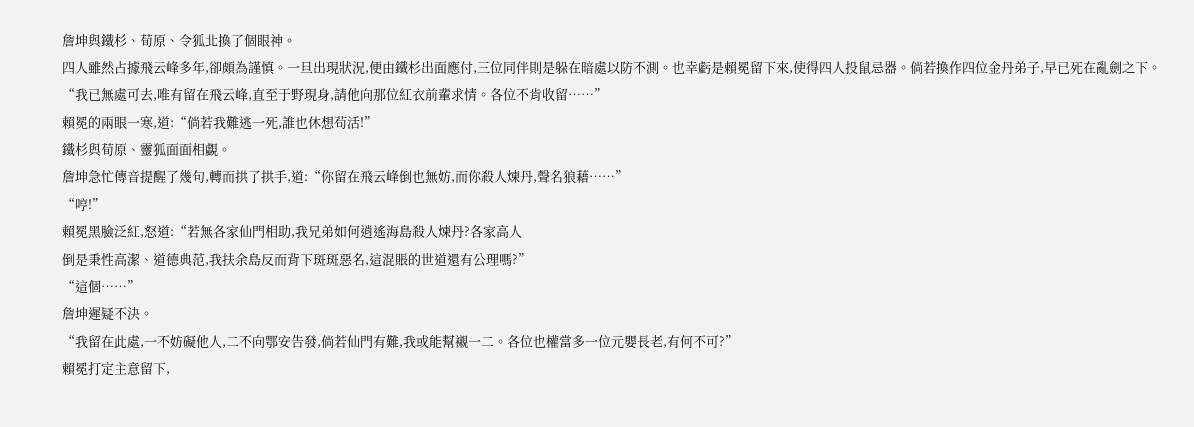詹坤與鐵杉、荀原、令狐北換了個眼神。
四人雖然占據飛云峰多年,卻頗為謹慎。一旦出現狀況,便由鐵杉出面應付,三位同伴則是躲在暗處以防不測。也幸虧是賴冕留下來,使得四人投鼠忌器。倘若換作四位金丹弟子,早已死在亂劍之下。
“我已無處可去,唯有留在飛云峰,直至于野現身,請他向那位紅衣前輩求情。各位不肯收留……”
賴冕的兩眼一寒,道:“倘若我難逃一死,誰也休想茍活!”
鐵杉與荀原、靈狐面面相覷。
詹坤急忙傳音提醒了幾句,轉而拱了拱手,道:“你留在飛云峰倒也無妨,而你殺人煉丹,聲名狼藉……”
“哼!”
賴冕黑臉泛紅,怒道:“若無各家仙門相助,我兄弟如何逍遙海島殺人煉丹?各家高人
倒是秉性高潔、道德典范,我扶余島反而背下斑斑惡名,這混賬的世道還有公理嗎?”
“這個……”
詹坤遲疑不決。
“我留在此處,一不妨礙他人,二不向鄂安告發,倘若仙門有難,我或能幫襯一二。各位也權當多一位元嬰長老,有何不可?”
賴冕打定主意留下,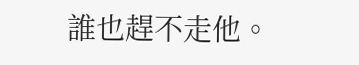誰也趕不走他。